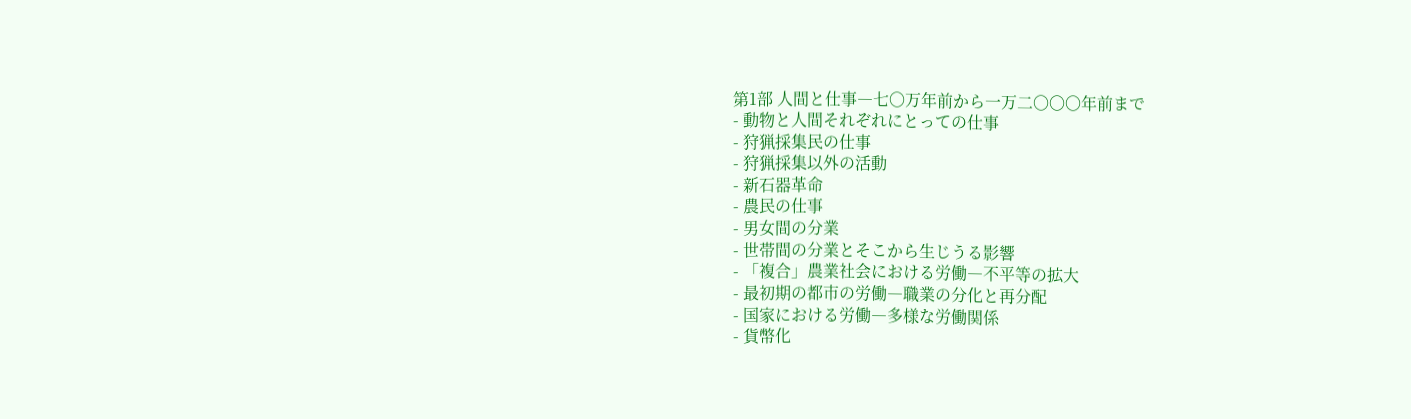第1部 人間と仕事―七〇万年前から一万二〇〇〇年前まで
- 動物と人間それぞれにとっての仕事
- 狩猟採集民の仕事
- 狩猟採集以外の活動
- 新石器革命
- 農民の仕事
- 男女間の分業
- 世帯間の分業とそこから生じうる影響
- 「複合」農業社会における労働―不平等の拡大
- 最初期の都市の労働―職業の分化と再分配
- 国家における労働―多様な労働関係
- 貨幣化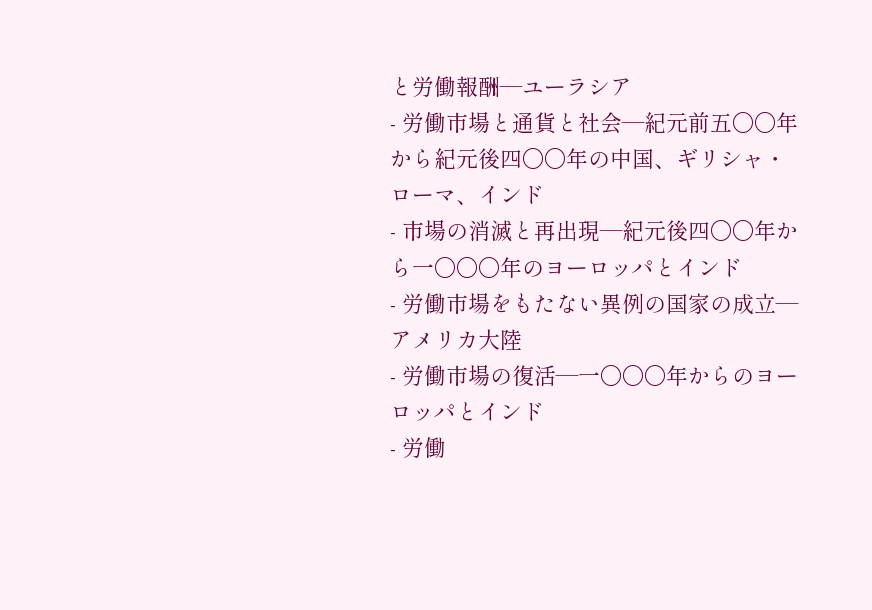と労働報酬―ユーラシア
- 労働市場と通貨と社会―紀元前五〇〇年から紀元後四〇〇年の中国、ギリシャ・ローマ、インド
- 市場の消滅と再出現―紀元後四〇〇年から一〇〇〇年のヨーロッパとインド
- 労働市場をもたない異例の国家の成立―アメリカ大陸
- 労働市場の復活―一〇〇〇年からのヨーロッパとインド
- 労働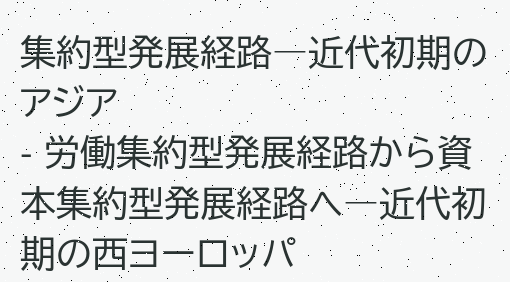集約型発展経路―近代初期のアジア
- 労働集約型発展経路から資本集約型発展経路へ―近代初期の西ヨーロッパ